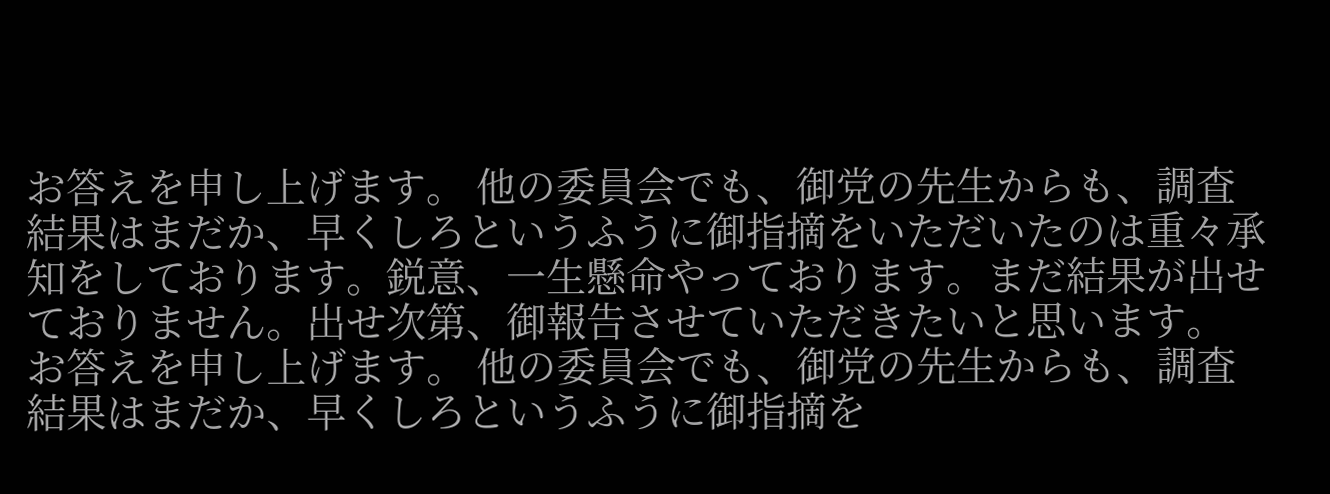お答えを申し上げます。 他の委員会でも、御党の先生からも、調査結果はまだか、早くしろというふうに御指摘をいただいたのは重々承知をしております。鋭意、一生懸命やっております。まだ結果が出せておりません。出せ次第、御報告させていただきたいと思います。
お答えを申し上げます。 他の委員会でも、御党の先生からも、調査結果はまだか、早くしろというふうに御指摘を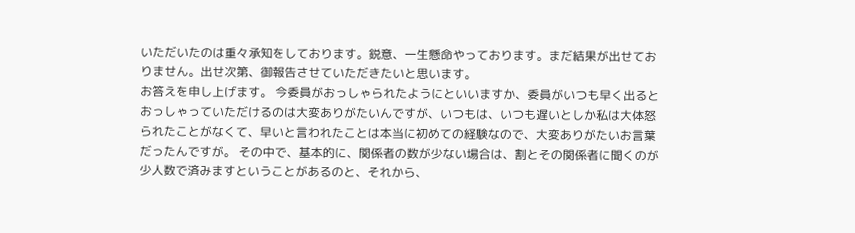いただいたのは重々承知をしております。鋭意、一生懸命やっております。まだ結果が出せておりません。出せ次第、御報告させていただきたいと思います。
お答えを申し上げます。 今委員がおっしゃられたようにといいますか、委員がいつも早く出るとおっしゃっていただけるのは大変ありがたいんですが、いつもは、いつも遅いとしか私は大体怒られたことがなくて、早いと言われたことは本当に初めての経験なので、大変ありがたいお言葉だったんですが。 その中で、基本的に、関係者の数が少ない場合は、割とその関係者に聞くのが少人数で済みますということがあるのと、それから、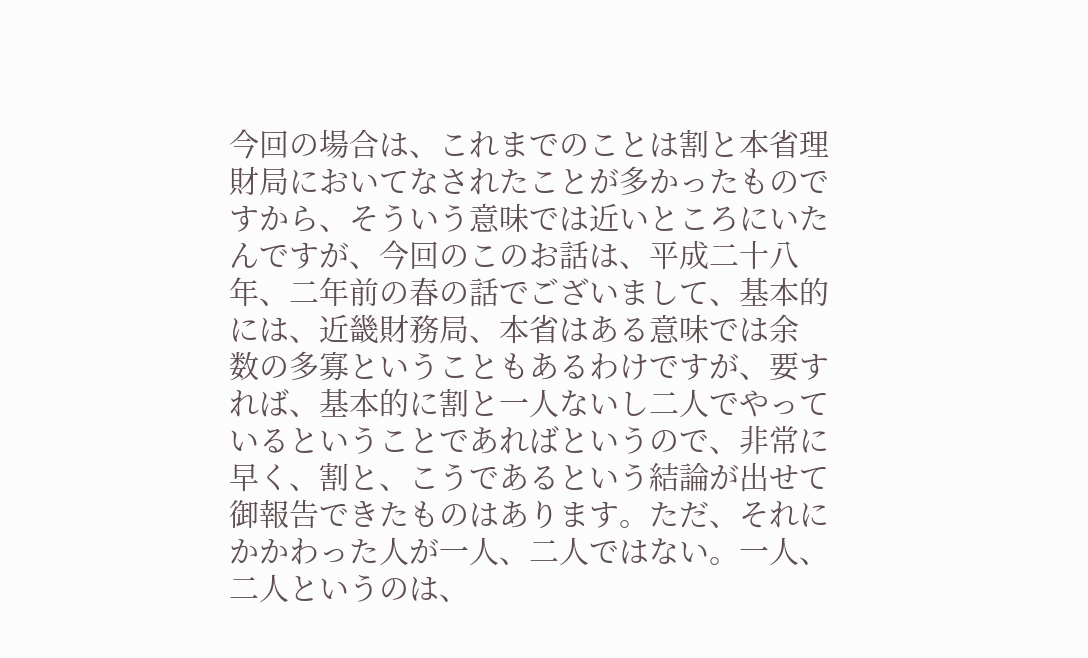今回の場合は、これまでのことは割と本省理財局においてなされたことが多かったものですから、そういう意味では近いところにいたんですが、今回のこのお話は、平成二十八年、二年前の春の話でございまして、基本的には、近畿財務局、本省はある意味では余
数の多寡ということもあるわけですが、要すれば、基本的に割と一人ないし二人でやっているということであればというので、非常に早く、割と、こうであるという結論が出せて御報告できたものはあります。ただ、それにかかわった人が一人、二人ではない。一人、二人というのは、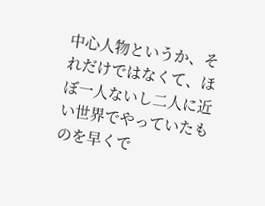中心人物というか、それだけではなくて、ほぼ一人ないし二人に近い世界でやっていたものを早くで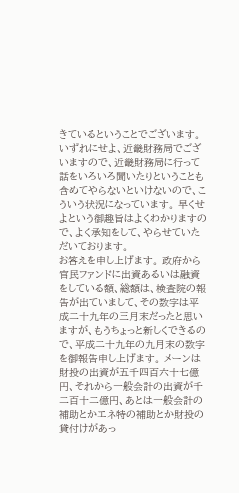きているということでございます。 いずれにせよ、近畿財務局でございますので、近畿財務局に行って話をいろいろ聞いたりということも含めてやらないといけないので、こういう状況になっています。 早くせよという御趣旨はよくわかりますので、よく承知をして、やらせていただいております。
お答えを申し上げます。 政府から官民ファンドに出資あるいは融資をしている額、総額は、検査院の報告が出ていまして、その数字は平成二十九年の三月末だったと思いますが、もうちょっと新しくできるので、平成二十九年の九月末の数字を御報告申し上げます。 メーンは財投の出資が五千四百六十七億円、それから一般会計の出資が千二百十二億円、あとは一般会計の補助とかエネ特の補助とか財投の貸付けがあっ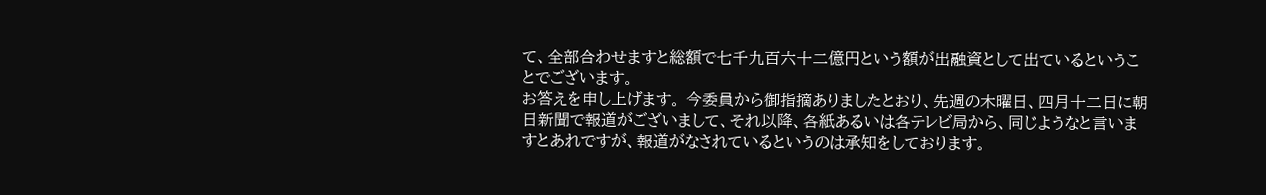て、全部合わせますと総額で七千九百六十二億円という額が出融資として出ているということでございます。
お答えを申し上げます。 今委員から御指摘ありましたとおり、先週の木曜日、四月十二日に朝日新聞で報道がございまして、それ以降、各紙あるいは各テレビ局から、同じようなと言いますとあれですが、報道がなされているというのは承知をしております。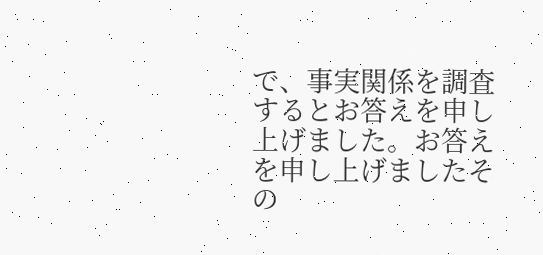で、事実関係を調査するとお答えを申し上げました。お答えを申し上げましたその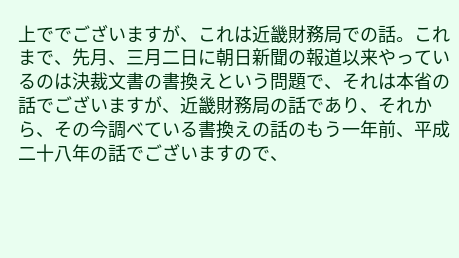上ででございますが、これは近畿財務局での話。これまで、先月、三月二日に朝日新聞の報道以来やっているのは決裁文書の書換えという問題で、それは本省の話でございますが、近畿財務局の話であり、それから、その今調べている書換えの話のもう一年前、平成二十八年の話でございますので、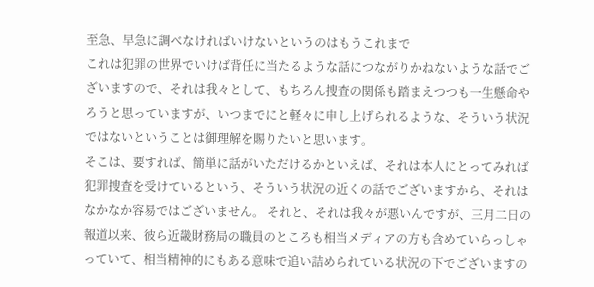至急、早急に調べなければいけないというのはもうこれまで
これは犯罪の世界でいけば背任に当たるような話につながりかねないような話でございますので、それは我々として、もちろん捜査の関係も踏まえつつも一生懸命やろうと思っていますが、いつまでにと軽々に申し上げられるような、そういう状況ではないということは御理解を賜りたいと思います。
そこは、要すれば、簡単に話がいただけるかといえば、それは本人にとってみれば犯罪捜査を受けているという、そういう状況の近くの話でございますから、それはなかなか容易ではございません。 それと、それは我々が悪いんですが、三月二日の報道以来、彼ら近畿財務局の職員のところも相当メディアの方も含めていらっしゃっていて、相当精神的にもある意味で追い詰められている状況の下でございますの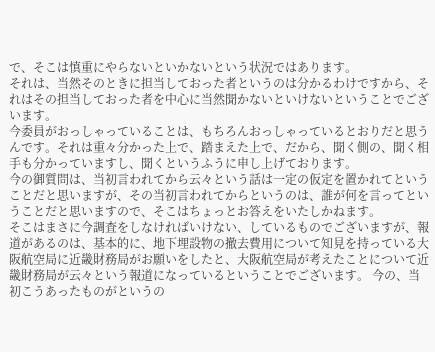で、そこは慎重にやらないといかないという状況ではあります。
それは、当然そのときに担当しておった者というのは分かるわけですから、それはその担当しておった者を中心に当然聞かないといけないということでございます。
今委員がおっしゃっていることは、もちろんおっしゃっているとおりだと思うんです。それは重々分かった上で、踏まえた上で、だから、聞く側の、聞く相手も分かっていますし、聞くというふうに申し上げております。
今の御質問は、当初言われてから云々という話は一定の仮定を置かれてということだと思いますが、その当初言われてからというのは、誰が何を言ってということだと思いますので、そこはちょっとお答えをいたしかねます。
そこはまさに今調査をしなければいけない、しているものでございますが、報道があるのは、基本的に、地下埋設物の撤去費用について知見を持っている大阪航空局に近畿財務局がお願いをしたと、大阪航空局が考えたことについて近畿財務局が云々という報道になっているということでございます。 今の、当初こうあったものがというの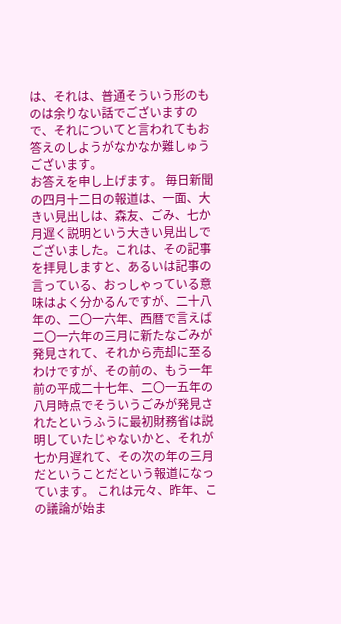は、それは、普通そういう形のものは余りない話でございますので、それについてと言われてもお答えのしようがなかなか難しゅうございます。
お答えを申し上げます。 毎日新聞の四月十二日の報道は、一面、大きい見出しは、森友、ごみ、七か月遅く説明という大きい見出しでございました。これは、その記事を拝見しますと、あるいは記事の言っている、おっしゃっている意味はよく分かるんですが、二十八年の、二〇一六年、西暦で言えば二〇一六年の三月に新たなごみが発見されて、それから売却に至るわけですが、その前の、もう一年前の平成二十七年、二〇一五年の八月時点でそういうごみが発見されたというふうに最初財務省は説明していたじゃないかと、それが七か月遅れて、その次の年の三月だということだという報道になっています。 これは元々、昨年、この議論が始ま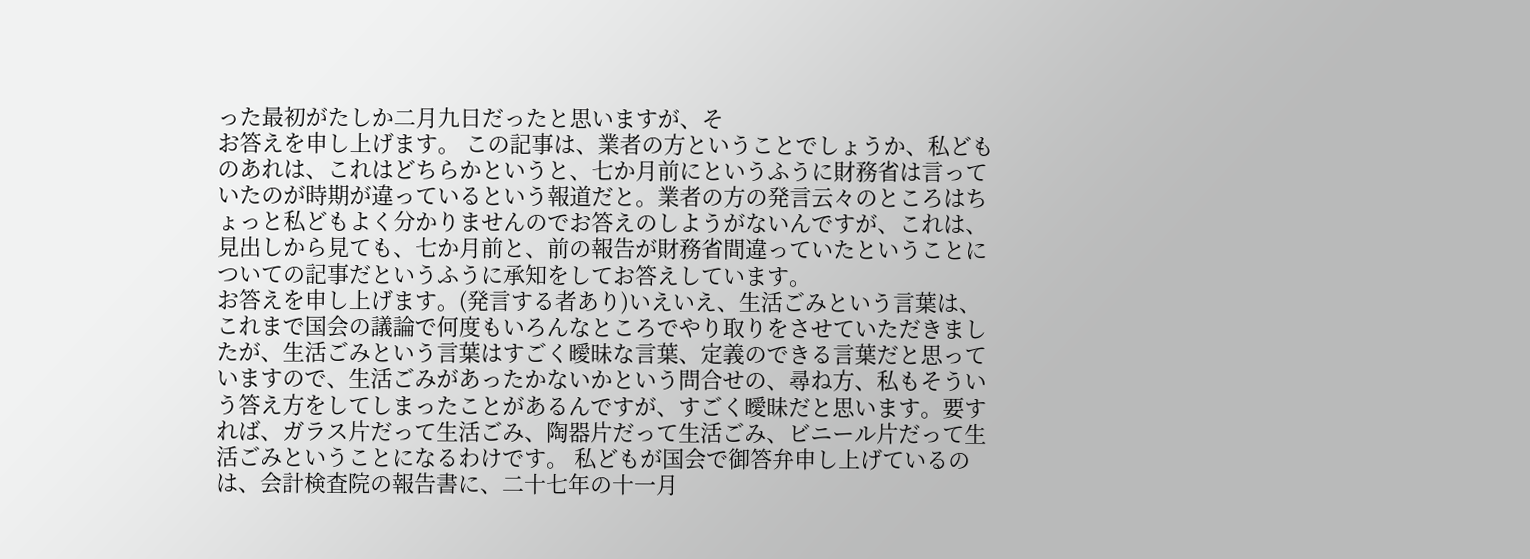った最初がたしか二月九日だったと思いますが、そ
お答えを申し上げます。 この記事は、業者の方ということでしょうか、私どものあれは、これはどちらかというと、七か月前にというふうに財務省は言っていたのが時期が違っているという報道だと。業者の方の発言云々のところはちょっと私どもよく分かりませんのでお答えのしようがないんですが、これは、見出しから見ても、七か月前と、前の報告が財務省間違っていたということについての記事だというふうに承知をしてお答えしています。
お答えを申し上げます。(発言する者あり)いえいえ、生活ごみという言葉は、これまで国会の議論で何度もいろんなところでやり取りをさせていただきましたが、生活ごみという言葉はすごく曖昧な言葉、定義のできる言葉だと思っていますので、生活ごみがあったかないかという問合せの、尋ね方、私もそういう答え方をしてしまったことがあるんですが、すごく曖昧だと思います。要すれば、ガラス片だって生活ごみ、陶器片だって生活ごみ、ビニール片だって生活ごみということになるわけです。 私どもが国会で御答弁申し上げているのは、会計検査院の報告書に、二十七年の十一月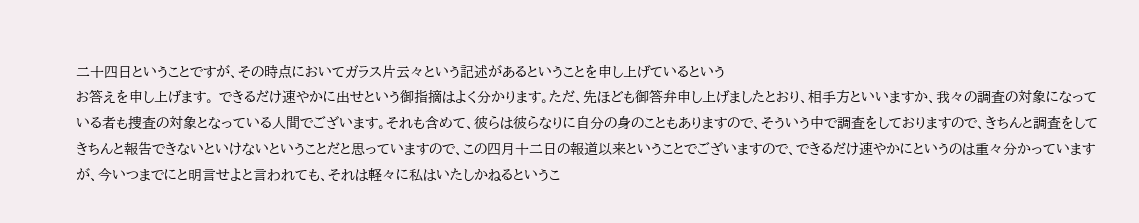二十四日ということですが、その時点においてガラス片云々という記述があるということを申し上げているという
お答えを申し上げます。 できるだけ速やかに出せという御指摘はよく分かります。ただ、先ほども御答弁申し上げましたとおり、相手方といいますか、我々の調査の対象になっている者も捜査の対象となっている人間でございます。それも含めて、彼らは彼らなりに自分の身のこともありますので、そういう中で調査をしておりますので、きちんと調査をしてきちんと報告できないといけないということだと思っていますので、この四月十二日の報道以来ということでございますので、できるだけ速やかにというのは重々分かっていますが、今いつまでにと明言せよと言われても、それは軽々に私はいたしかねるというこ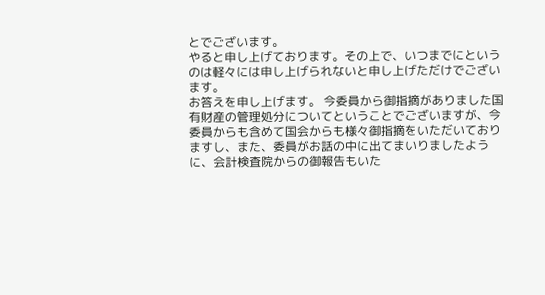とでございます。
やると申し上げております。その上で、いつまでにというのは軽々には申し上げられないと申し上げただけでございます。
お答えを申し上げます。 今委員から御指摘がありました国有財産の管理処分についてということでございますが、今委員からも含めて国会からも様々御指摘をいただいておりますし、また、委員がお話の中に出てまいりましたように、会計検査院からの御報告もいた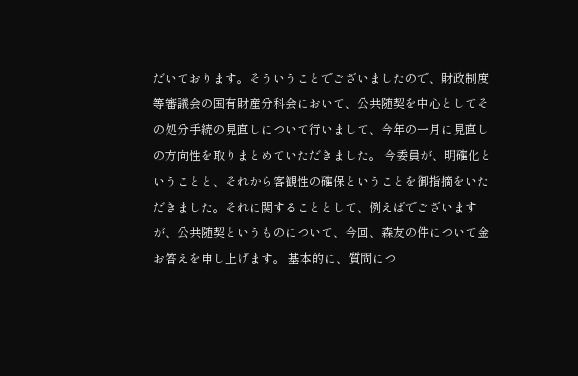だいております。そういうことでございましたので、財政制度等審議会の国有財産分科会において、公共随契を中心としてその処分手続の見直しについて行いまして、今年の一月に見直しの方向性を取りまとめていただきました。 今委員が、明確化ということと、それから客観性の確保ということを御指摘をいただきました。それに関することとして、例えばでございますが、公共随契というものについて、今回、森友の件について金
お答えを申し上げます。 基本的に、質問につ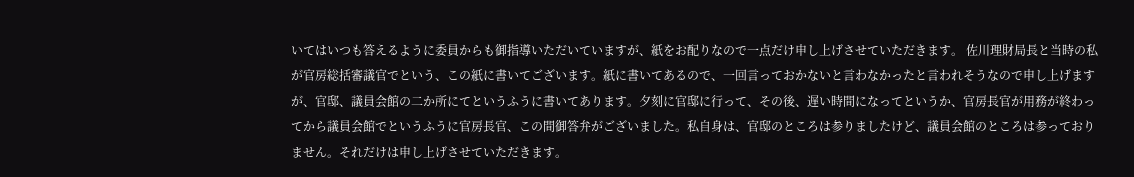いてはいつも答えるように委員からも御指導いただいていますが、紙をお配りなので一点だけ申し上げさせていただきます。 佐川理財局長と当時の私が官房総括審議官でという、この紙に書いてございます。紙に書いてあるので、一回言っておかないと言わなかったと言われそうなので申し上げますが、官邸、議員会館の二か所にてというふうに書いてあります。夕刻に官邸に行って、その後、遅い時間になってというか、官房長官が用務が終わってから議員会館でというふうに官房長官、この間御答弁がございました。私自身は、官邸のところは参りましたけど、議員会館のところは参っておりません。それだけは申し上げさせていただきます。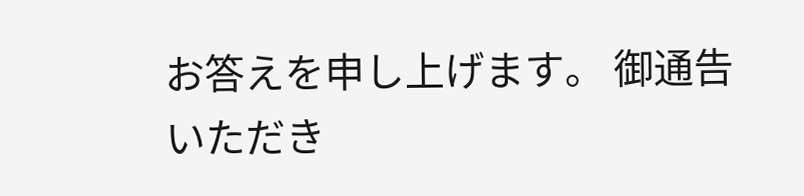お答えを申し上げます。 御通告いただき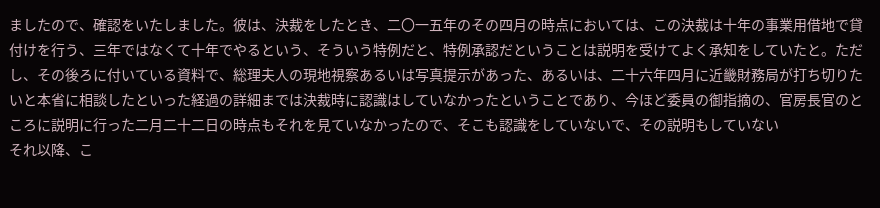ましたので、確認をいたしました。彼は、決裁をしたとき、二〇一五年のその四月の時点においては、この決裁は十年の事業用借地で貸付けを行う、三年ではなくて十年でやるという、そういう特例だと、特例承認だということは説明を受けてよく承知をしていたと。ただし、その後ろに付いている資料で、総理夫人の現地視察あるいは写真提示があった、あるいは、二十六年四月に近畿財務局が打ち切りたいと本省に相談したといった経過の詳細までは決裁時に認識はしていなかったということであり、今ほど委員の御指摘の、官房長官のところに説明に行った二月二十二日の時点もそれを見ていなかったので、そこも認識をしていないで、その説明もしていない
それ以降、こ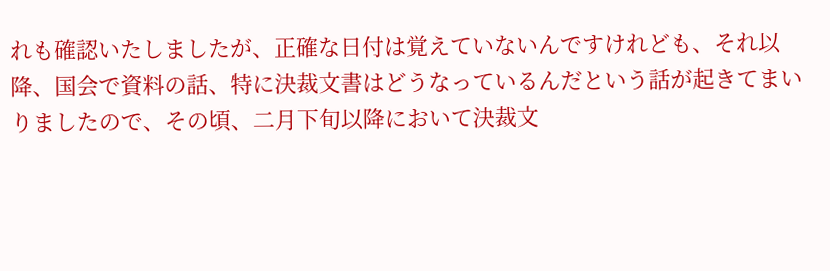れも確認いたしましたが、正確な日付は覚えていないんですけれども、それ以降、国会で資料の話、特に決裁文書はどうなっているんだという話が起きてまいりましたので、その頃、二月下旬以降において決裁文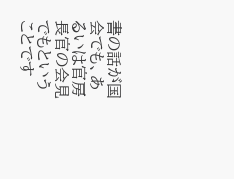書の話が国会でも、あるいは官房長官の会見でもということです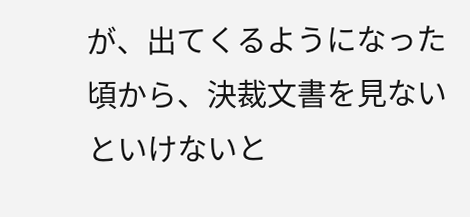が、出てくるようになった頃から、決裁文書を見ないといけないと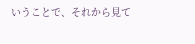いうことで、それから見て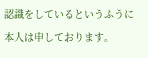認識をしているというふうに本人は申しております。